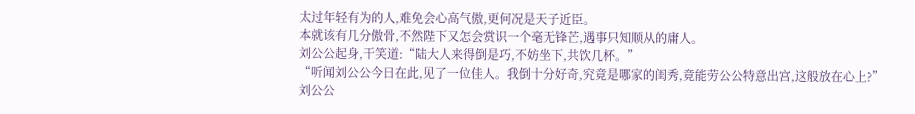太过年轻有为的人,难免会心高气傲,更何况是天子近臣。
本就该有几分傲骨,不然陛下又怎会赏识一个毫无锋芒,遇事只知顺从的庸人。
刘公公起身,干笑道:“陆大人来得倒是巧,不妨坐下,共饮几杯。”
“听闻刘公公今日在此,见了一位佳人。我倒十分好奇,究竟是哪家的闺秀,竟能劳公公特意出宫,这般放在心上?”
刘公公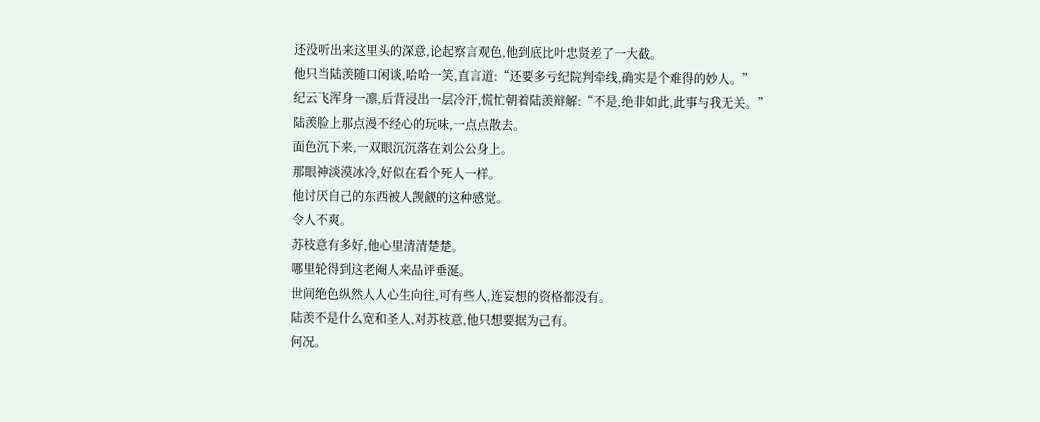还没听出来这里头的深意,论起察言观色,他到底比叶忠贤差了一大截。
他只当陆羡随口闲谈,哈哈一笑,直言道:“还要多亏纪院判牵线,确实是个难得的妙人。”
纪云飞浑身一凛,后背浸出一层冷汗,慌忙朝着陆羡辩解:“不是,绝非如此,此事与我无关。”
陆羡脸上那点漫不经心的玩味,一点点散去。
面色沉下来,一双眼沉沉落在刘公公身上。
那眼神淡漠冰冷,好似在看个死人一样。
他讨厌自己的东西被人觊觎的这种感觉。
令人不爽。
苏枝意有多好,他心里清清楚楚。
哪里轮得到这老阉人来品评垂涎。
世间绝色纵然人人心生向往,可有些人,连妄想的资格都没有。
陆羡不是什么宽和圣人,对苏枝意,他只想要据为己有。
何况。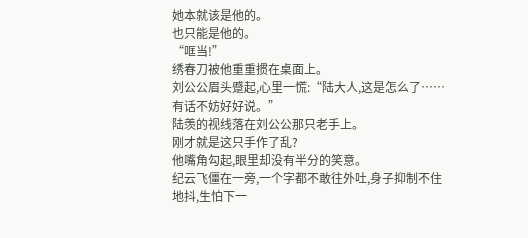她本就该是他的。
也只能是他的。
“哐当!”
绣春刀被他重重掼在桌面上。
刘公公眉头蹙起,心里一慌:“陆大人,这是怎么了……有话不妨好好说。”
陆羡的视线落在刘公公那只老手上。
刚才就是这只手作了乱?
他嘴角勾起,眼里却没有半分的笑意。
纪云飞僵在一旁,一个字都不敢往外吐,身子抑制不住地抖,生怕下一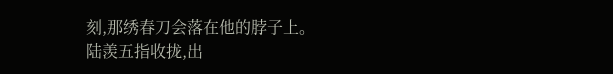刻,那绣春刀会落在他的脖子上。
陆羡五指收拢,出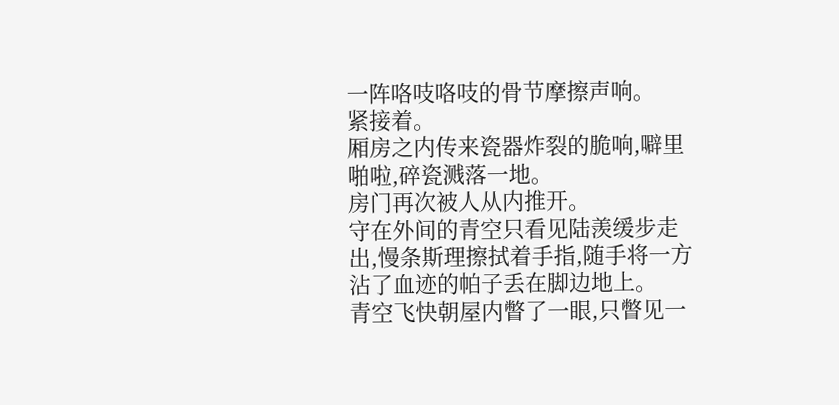一阵咯吱咯吱的骨节摩擦声响。
紧接着。
厢房之内传来瓷器炸裂的脆响,噼里啪啦,碎瓷溅落一地。
房门再次被人从内推开。
守在外间的青空只看见陆羡缓步走出,慢条斯理擦拭着手指,随手将一方沾了血迹的帕子丢在脚边地上。
青空飞快朝屋内瞥了一眼,只瞥见一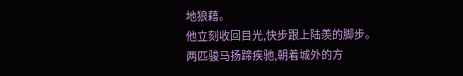地狼藉。
他立刻收回目光,快步跟上陆羡的脚步。
两匹骏马扬蹄疾驰,朝着城外的方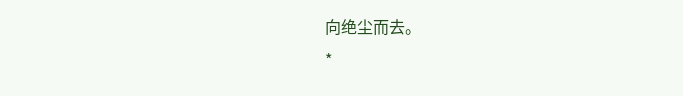向绝尘而去。
*